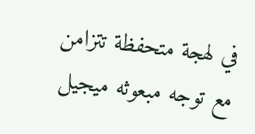في لهجة متحفظة تتزامن مع توجه مبعوثه ميجيل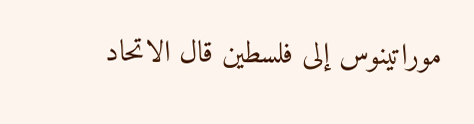موراتينوس إلى فلسطين قال الاتحاد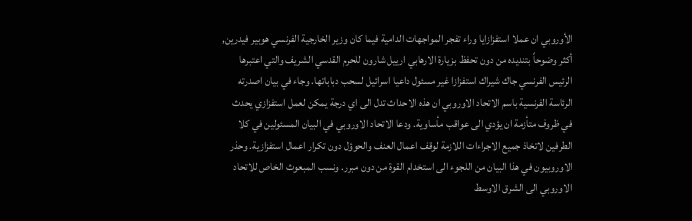الأوروبي ان عملا استفزازايا وراء تفجر المواجهات الدامية فيما كان وزير الخارجية الفرنسي هوبير فيدرين, أكثر وضوحاً بتنديده من دون تحفظ بزيارة الارهابي ارييل شارون للحرم القدسي الشريف والتي اعتبرها الرئيس الفرنسي جاك شيراك استفزازا غير مسئول داعيا اسرائيل لسحب دباباتها. وجاء في بيان اصدرته الرئاسة الفرنسية باسم الاتحاد الاوروبي ان هذه الاحداث تدل الى اي درجة يمكن لعمل استفزازي يحدث في ظروف متأزمة ان يؤدي الى عواقب مأساوية. ودعا الاتحاد الاوروبي في البيان المسئولين في كلا الطرفين لاتخاذ جميع الاجراءات اللازمة لوقف اعمال العنف والحوؤل دون تكرار اعمال استفزازية. وحذر الاوروبيون في هذا البيان من اللجوء الى استخدام القوة من دون مبرر. ونسب المبعوث الخاص للاتحاد الاوروبي الى الشرق الاوسط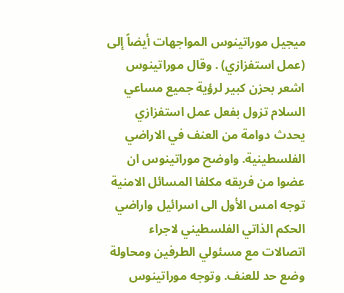ميجيل موراتينوس المواجهات أيضاً إلى (عمل استفزازي) . وقال موراتينوس اشعر بحزن كبير لرؤية جميع مساعي السلام تزول بفعل عمل استفزازي يحدث دوامة من العنف في الاراضي الفلسطينية. واوضح موراتينوس ان عضوا من فريقه مكلفا المسائل الامنية توجه امس الأول الى اسرائيل واراضي الحكم الذاتي الفلسطيني لاجراء اتصالات مع مسئولي الطرفين ومحاولة وضع حد للعنف. وتوجه موراتينوس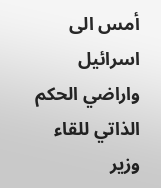أمس الى اسرائيل واراضي الحكم الذاتي للقاء وزير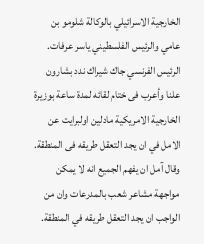الخارجية الاسرائيلي بالوكالة شلومو بن عامي والرئيس الفلسطيني ياسر عرفات. الرئيس الفرنسي جاك شيراك ندد بشارون علنا وأعرب فى ختام لقائه لمدة ساعة بوزيرة الخارجية الامريكية مادلين اولبرايت عن الامل في ان يجد التعقل طريقه فى المنطقة. وقال آمل ان يفهم الجميع انه لا يمكن مواجهة مشاعر شعب بالمدرعات وان من الواجب ان يجد التعقل طريقه في المنطقة.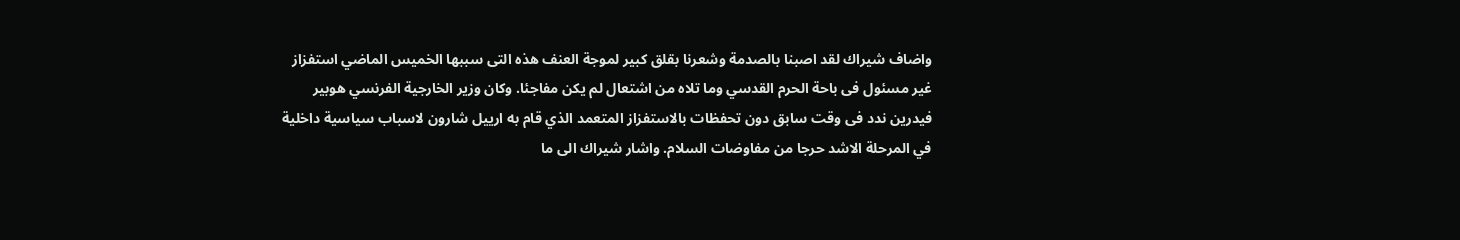واضاف شيراك لقد اصبنا بالصدمة وشعرنا بقلق كبير لموجة العنف هذه التى سببها الخميس الماضي استفزاز غير مسئول فى باحة الحرم القدسي وما تلاه من اشتعال لم يكن مفاجئا. وكان وزير الخارجية الفرنسي هوبير فيدرين ندد فى وقت سابق دون تحفظات بالاستفزاز المتعمد الذي قام به ارييل شارون لاسباب سياسية داخلية في المرحلة الاشد حرجا من مفاوضات السلام. واشار شيراك الى ما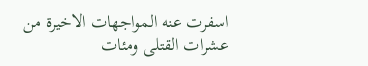اسفرت عنه المواجهات الاخيرة من عشرات القتلى ومئات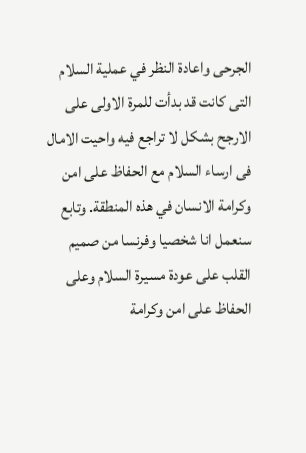الجرحى واعادة النظر في عملية السلام التى كانت قد بدأت للمرة الاولى على الارجح بشكل لا تراجع فيه واحيت الامال فى ارساء السلام مع الحفاظ على امن وكرامة الانسان في هذه المنطقة. وتابع سنعمل انا شخصيا وفرنسا من صميم القلب على عودة مسيرة السلام وعلى الحفاظ على امن وكرامة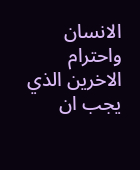الانسان واحترام الاخرين الذي يجب ان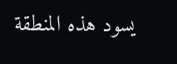يسود هذه المنطقة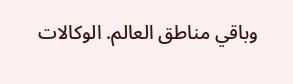وباقي مناطق العالم. الوكالات